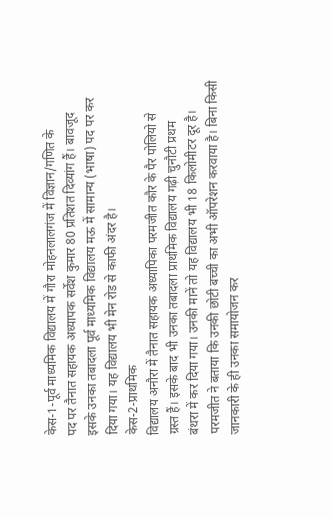केस-1-पूर्व माध्यमिक विद्यालय में गौरा मोहनलालगंज में विज्ञान/गणित के
पद पर तैनात सहायक अध्यापक सर्वेश कुमार 80 प्रतिशत दिव्यांग हैं। बावजूद
इसके उनका तबादला पूर्व माध्यमिक विद्यालय मऊ में सामान्य (भाषा) पद पर कर
दिया गया। यह विद्यालय भी मेन रोड से काफी अंदर है।
केस-2-प्राथमिक
विद्यालय अनौरा में तैनात सहायक अध्यापिका परमजीत कौर के पैर पोलियो से
ग्रस्त हैं। इसके बाद भी उनका तबादला प्राथमिक विद्यालय गढ़ी चुनौटी प्रथम
बंथरा में कर दिया गया। उनकी मानें तो यह विद्यालय भी 18 किलोमीटर दूर है।
परमजीत ने बताया कि उनकी छोटी बच्ची का अभी ऑपरेशन करवाया है। बिना किसी
जानकारी के ही उनका समायोजन कर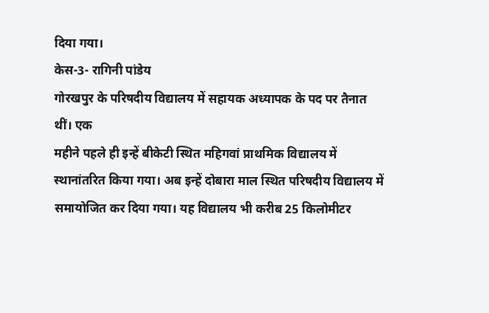दिया गया।
केस-3- रागिनी पांडेय
गोरखपुर के परिषदीय विद्यालय में सहायक अध्यापक के पद पर तैनात थीं। एक
महीने पहले ही इन्हें बीकेटी स्थित महिगवां प्राथमिक विद्यालय में
स्थानांतरित किया गया। अब इन्हें दोबारा माल स्थित परिषदीय विद्यालय में
समायोजित कर दिया गया। यह विद्यालय भी करीब 25 किलोमीटर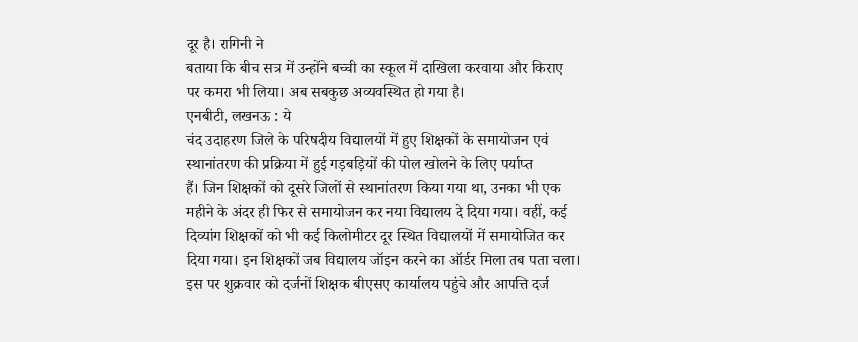दूर है। रागिनी ने
बताया कि बीच सत्र में उन्होंने बच्ची का स्कूल में दाखिला करवाया और किराए
पर कमरा भी लिया। अब सबकुछ अव्यवस्थित हो गया है।
एनबीटी, लखनऊ : ये
चंद उदाहरण जिले के परिषदीय विद्यालयों में हुए शिक्षकों के समायोजन एवं
स्थानांतरण की प्रक्रिया में हुई गड़बड़ियों की पोल खोलने के लिए पर्याप्त
हैं। जिन शिक्षकों को दूसरे जिलों से स्थानांतरण किया गया था, उनका भी एक
महीने के अंदर ही फिर से समायोजन कर नया विद्यालय दे दिया गया। वहीं, कई
दिव्यांग शिक्षकों को भी कई किलोमीटर दूर स्थित विद्यालयों में समायोजित कर
दिया गया। इन शिक्षकों जब विद्यालय जॉइन करने का ऑर्डर मिला तब पता चला।
इस पर शुक्रवार को दर्जनों शिक्षक बीएसए कार्यालय पहुंचे और आपत्ति दर्ज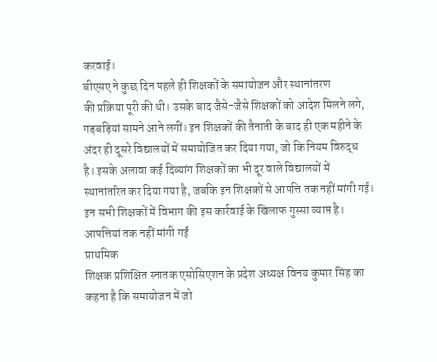करवाई।
बीएसए ने कुछ दिन पहले ही शिक्षकों के समायोजन और स्थानांतरण
की प्रक्रिया पूरी की थी। उसके बाद जैसे-जैसे शिक्षकों को आदेश मिलने लगे,
गड़बड़ियां सामने आने लगीं। इन शिक्षकों की तैनाती के बाद ही एक महीने के
अंदर ही दूसरे विद्यालयों में समायोजित कर दिया गया, जो कि नियम विरुद्ध
है। इसके अलावा कई दिव्यांग शिक्षकों का भी दूर वाले विद्यालयों में
स्थानांतरित कर दिया गया है, जबकि इन शिक्षकों से आपत्ति तक नहीं मांगी गई।
इन सभी शिक्षकों में विभाग की इस कार्रवाई के खिलाफ गुस्सा व्याप्त है।
आपत्तियां तक नहीं मांगी गईं
प्राथमिक
शिक्षक प्रशिक्षित स्नातक एसोसिएशन के प्रदेश अध्यक्ष विनय कुमार सिंह का
कहना है कि समायोजन में जो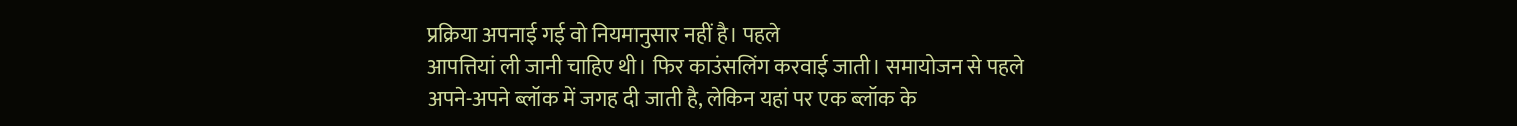प्रक्रिया अपनाई गई वो नियमानुसार नहीं है। पहले
आपत्तियां ली जानी चाहिए थी। फिर काउंसलिंग करवाई जाती। समायोजन से पहले
अपने-अपने ब्लॉक में जगह दी जाती है, लेकिन यहां पर एक ब्लॉक के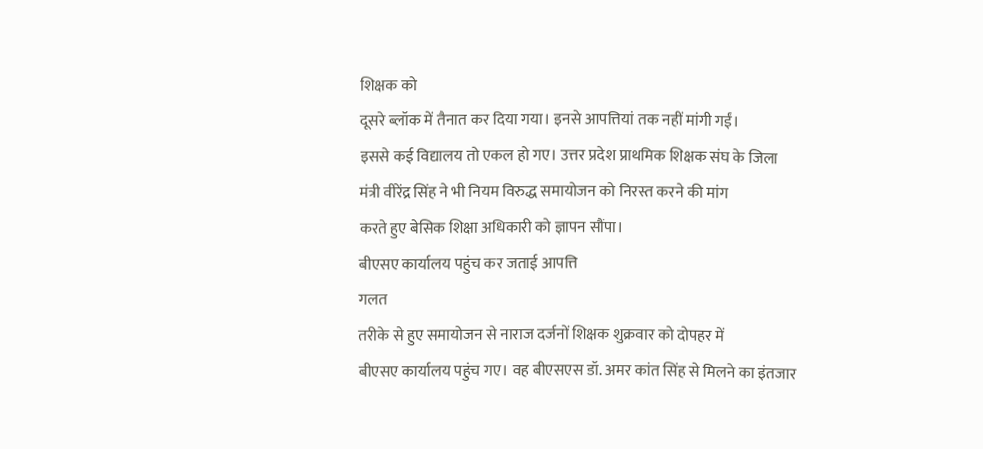शिक्षक को
दूसरे ब्लॉक में तैनात कर दिया गया। इनसे आपत्तियां तक नहीं मांगी गईं।
इससे कई विद्यालय तो एकल हो गए। उत्तर प्रदेश प्राथमिक शिक्षक संघ के जिला
मंत्री वीरेंद्र सिंह ने भी नियम विरुद्ध समायोजन को निरस्त करने की मांग
करते हुए बेसिक शिक्षा अधिकारी को ज्ञापन सौंपा।
बीएसए कार्यालय पहुंच कर जताई आपत्ति
गलत
तरीके से हुए समायोजन से नाराज दर्जनों शिक्षक शुक्रवार को दोपहर में
बीएसए कार्यालय पहुंच गए। वह बीएसएस डॉ. अमर कांत सिंह से मिलने का इंतजार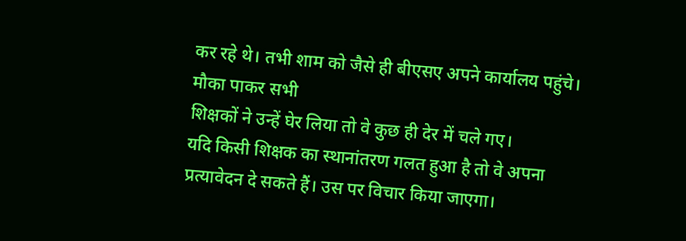कर रहे थे। तभी शाम को जैसे ही बीएसए अपने कार्यालय पहुंचे। मौका पाकर सभी
शिक्षकों ने उन्हें घेर लिया तो वे कुछ ही देर में चले गए।
यदि किसी शिक्षक का स्थानांतरण गलत हुआ है तो वे अपना प्रत्यावेदन दे सकते हैं। उस पर विचार किया जाएगा।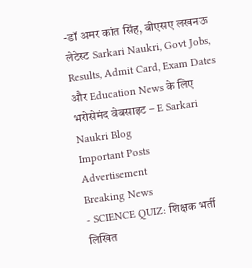-डॉ अमर कांत सिंह, बीएसए लखनऊ
लेटेस्ट Sarkari Naukri, Govt Jobs, Results, Admit Card, Exam Dates और Education News के लिए भरोसेमंद वेबसाइट – E Sarkari Naukri Blog
Important Posts
Advertisement
Breaking News
- SCIENCE QUIZ: शिक्षक भर्ती लिखित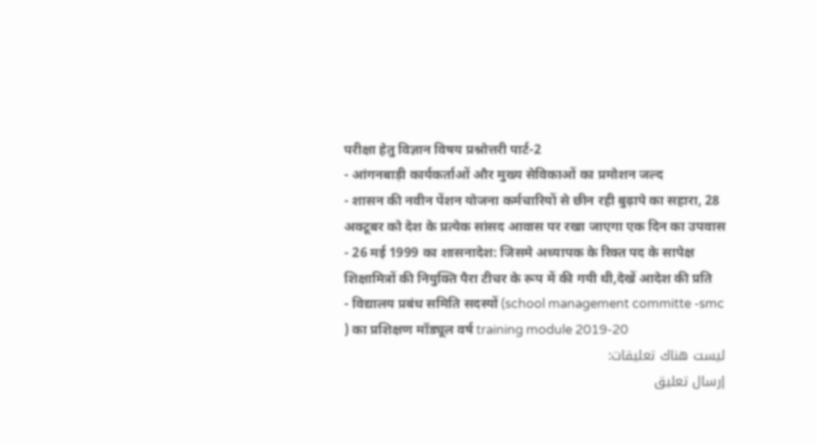परीक्षा हेतु विज्ञान विषय प्रश्नोत्तरी पार्ट-2
- आंगनबाड़ी कार्यकर्ताओं और मुख्य सेविकाओं का प्रमोशन जल्द
- शासन की नवीन पेंशन योजना कर्मचारियों से छीन रही बुढ़ापे का सहारा, 28 अक्टूबर को देश के प्रत्येक सांसद आवास पर रखा जाएगा एक दिन का उपवास
- 26 मई 1999 का शासनादेश: जिसमे अध्यापक के रिक्त पद के सापेक्ष शिक्षामित्रों की नियुक्ति पैरा टीचर के रूप में की गयी थी,देखें आदेश की प्रति
- विद्यालय प्रबंध समिति सदस्यों (school management committe -smc ) का प्रशिक्षण मॉड्यूल वर्ष training module 2019-20
ليست هناك تعليقات:
إرسال تعليق